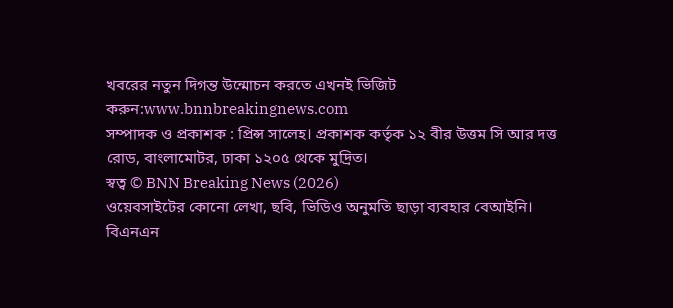খবরের নতুন দিগন্ত উন্মোচন করতে এখনই ভিজিট করুন:www.bnnbreakingnews.com
সম্পাদক ও প্রকাশক : প্রিন্স সালেহ। প্রকাশক কর্তৃক ১২ বীর উত্তম সি আর দত্ত রোড, বাংলামোটর, ঢাকা ১২০৫ থেকে মুদ্রিত।
স্বত্ব © BNN Breaking News (2026)
ওয়েবসাইটের কোনো লেখা, ছবি, ভিডিও অনুমতি ছাড়া ব্যবহার বেআইনি।
বিএনএন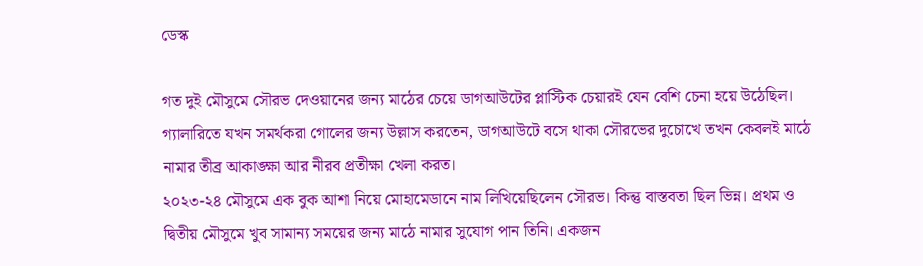ডেস্ক

গত দুই মৌসুমে সৌরভ দেওয়ানের জন্য মাঠের চেয়ে ডাগআউটের প্লাস্টিক চেয়ারই যেন বেশি চেনা হয়ে উঠেছিল। গ্যালারিতে যখন সমর্থকরা গোলের জন্য উল্লাস করতেন, ডাগআউটে বসে থাকা সৌরভের দুচোখে তখন কেবলই মাঠে নামার তীব্র আকাঙ্ক্ষা আর নীরব প্রতীক্ষা খেলা করত।
২০২৩-২৪ মৌসুমে এক বুক আশা নিয়ে মোহামেডানে নাম লিখিয়েছিলেন সৌরভ। কিন্তু বাস্তবতা ছিল ভিন্ন। প্রথম ও দ্বিতীয় মৌসুমে খুব সামান্য সময়ের জন্য মাঠে নামার সুযোগ পান তিনি। একজন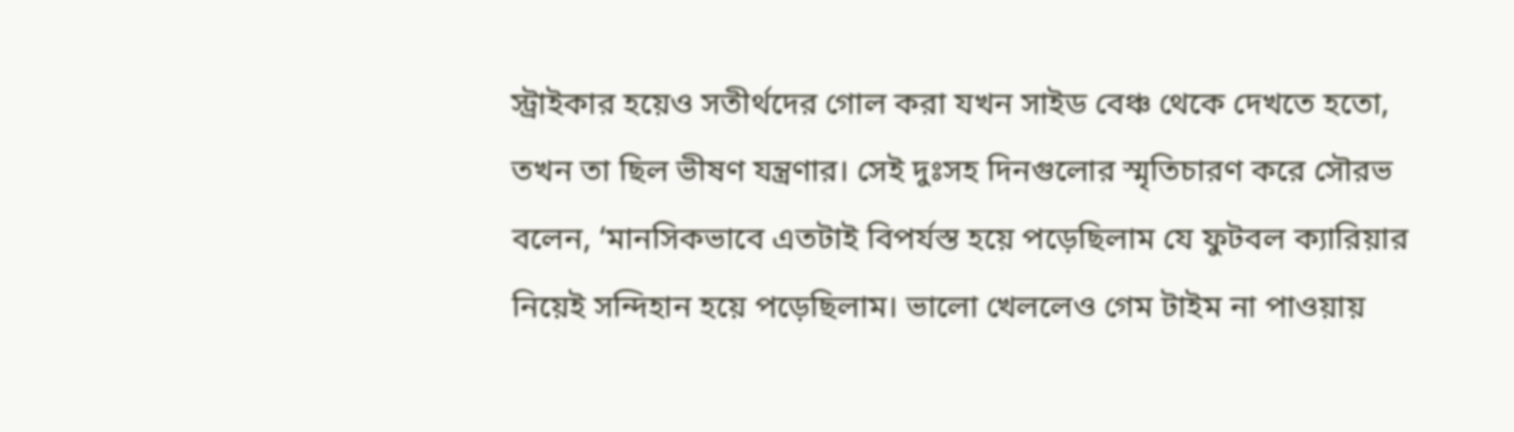স্ট্রাইকার হয়েও সতীর্থদের গোল করা যখন সাইড বেঞ্চ থেকে দেখতে হতো, তখন তা ছিল ভীষণ যন্ত্রণার। সেই দুঃসহ দিনগুলোর স্মৃতিচারণ করে সৌরভ বলেন, ‘মানসিকভাবে এতটাই বিপর্যস্ত হয়ে পড়েছিলাম যে ফুটবল ক্যারিয়ার নিয়েই সন্দিহান হয়ে পড়েছিলাম। ভালো খেললেও গেম টাইম না পাওয়ায়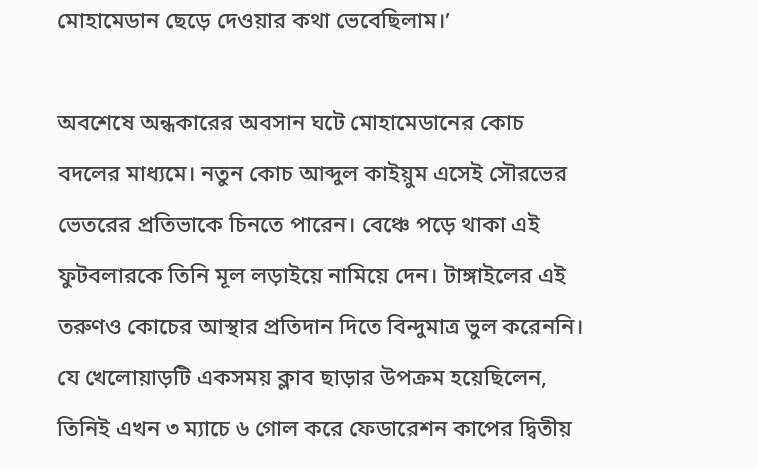মোহামেডান ছেড়ে দেওয়ার কথা ভেবেছিলাম।’

অবশেষে অন্ধকারের অবসান ঘটে মোহামেডানের কোচ বদলের মাধ্যমে। নতুন কোচ আব্দুল কাইয়ুম এসেই সৌরভের ভেতরের প্রতিভাকে চিনতে পারেন। বেঞ্চে পড়ে থাকা এই ফুটবলারকে তিনি মূল লড়াইয়ে নামিয়ে দেন। টাঙ্গাইলের এই তরুণও কোচের আস্থার প্রতিদান দিতে বিন্দুমাত্র ভুল করেননি।
যে খেলোয়াড়টি একসময় ক্লাব ছাড়ার উপক্রম হয়েছিলেন, তিনিই এখন ৩ ম্যাচে ৬ গোল করে ফেডারেশন কাপের দ্বিতীয়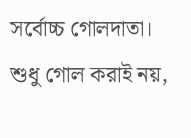সর্বোচ্চ গোলদাতা। শুধু গোল করাই নয়,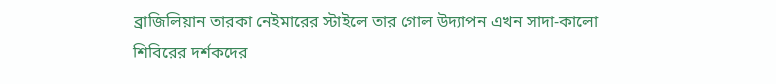ব্রাজিলিয়ান তারকা নেইমারের স্টাইলে তার গোল উদ্যাপন এখন সাদা-কালো শিবিরের দর্শকদের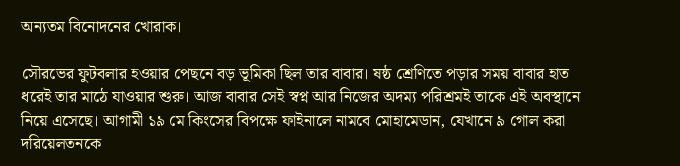অন্যতম বিনোদনের খোরাক।

সৌরভের ফুটবলার হওয়ার পেছনে বড় ভূমিকা ছিল তার বাবার। ষষ্ঠ শ্রেণিতে পড়ার সময় বাবার হাত ধরেই তার মাঠে যাওয়ার শুরু। আজ বাবার সেই স্বপ্ন আর নিজের অদম্য পরিশ্রমই তাকে এই অবস্থানে নিয়ে এসেছে। আগামী ১৯ মে কিংসের বিপক্ষে ফাইনালে নামবে মোহামেডান, যেখানে ৯ গোল করা দরিয়েলতনকে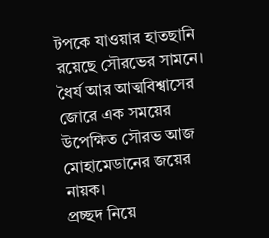টপকে যাওয়ার হাতছানি রয়েছে সৌরভের সামনে। ধৈর্য আর আত্মবিশ্বাসের জোরে এক সময়ের উপেক্ষিত সৌরভ আজ মোহামেডানের জয়ের নায়ক।
প্রচ্ছদ নিয়ে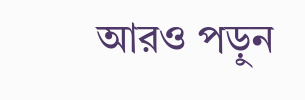আরও পড়ুন